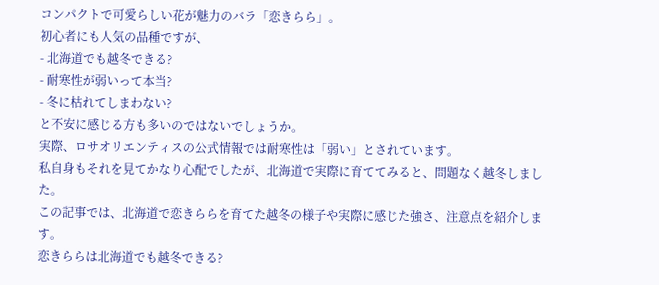コンパクトで可愛らしい花が魅力のバラ「恋きらら」。
初心者にも人気の品種ですが、
- 北海道でも越冬できる?
- 耐寒性が弱いって本当?
- 冬に枯れてしまわない?
と不安に感じる方も多いのではないでしょうか。
実際、ロサオリエンティスの公式情報では耐寒性は「弱い」とされています。
私自身もそれを見てかなり心配でしたが、北海道で実際に育ててみると、問題なく越冬しました。
この記事では、北海道で恋きららを育てた越冬の様子や実際に感じた強さ、注意点を紹介します。
恋きららは北海道でも越冬できる?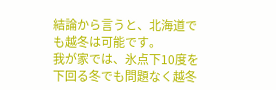結論から言うと、北海道でも越冬は可能です。
我が家では、氷点下10度を下回る冬でも問題なく越冬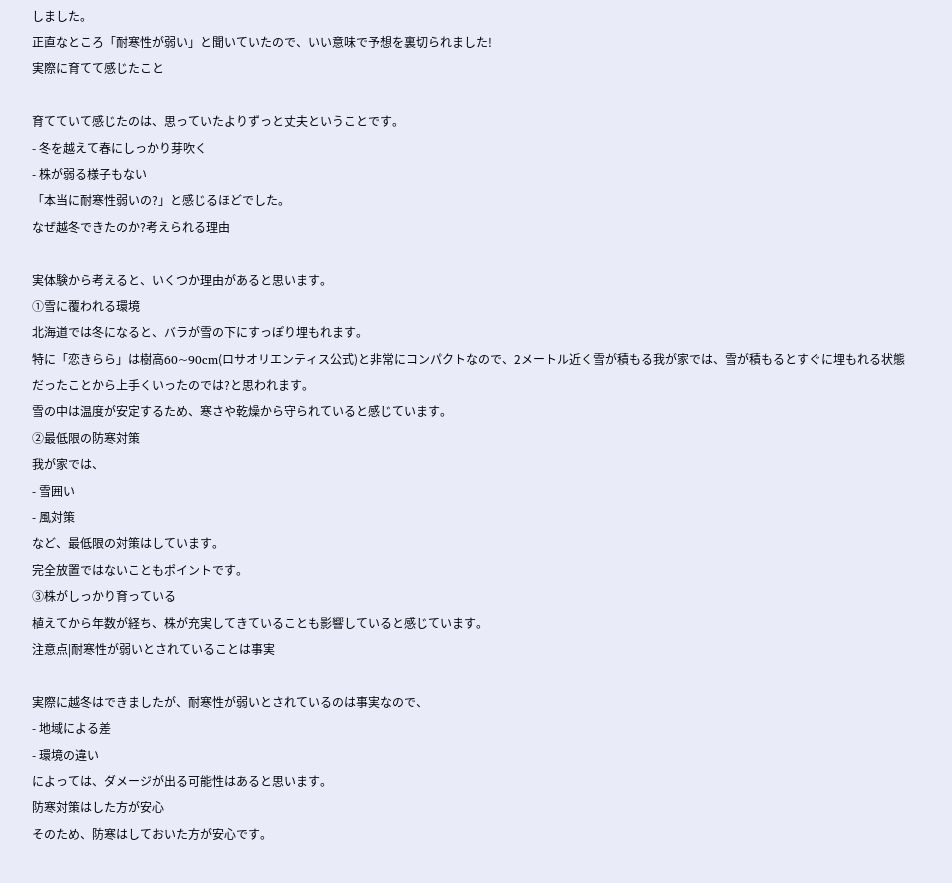しました。
正直なところ「耐寒性が弱い」と聞いていたので、いい意味で予想を裏切られました!
実際に育てて感じたこと

育てていて感じたのは、思っていたよりずっと丈夫ということです。
- 冬を越えて春にしっかり芽吹く
- 株が弱る様子もない
「本当に耐寒性弱いの?」と感じるほどでした。
なぜ越冬できたのか?考えられる理由

実体験から考えると、いくつか理由があると思います。
①雪に覆われる環境
北海道では冬になると、バラが雪の下にすっぽり埋もれます。
特に「恋きらら」は樹高60~90cm(ロサオリエンティス公式)と非常にコンパクトなので、2メートル近く雪が積もる我が家では、雪が積もるとすぐに埋もれる状態だったことから上手くいったのでは?と思われます。
雪の中は温度が安定するため、寒さや乾燥から守られていると感じています。
②最低限の防寒対策
我が家では、
- 雪囲い
- 風対策
など、最低限の対策はしています。
完全放置ではないこともポイントです。
③株がしっかり育っている
植えてから年数が経ち、株が充実してきていることも影響していると感じています。
注意点|耐寒性が弱いとされていることは事実

実際に越冬はできましたが、耐寒性が弱いとされているのは事実なので、
- 地域による差
- 環境の違い
によっては、ダメージが出る可能性はあると思います。
防寒対策はした方が安心
そのため、防寒はしておいた方が安心です。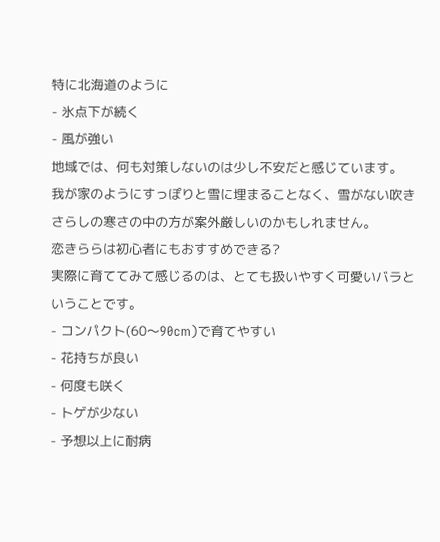特に北海道のように
- 氷点下が続く
- 風が強い
地域では、何も対策しないのは少し不安だと感じています。
我が家のようにすっぽりと雪に埋まることなく、雪がない吹きさらしの寒さの中の方が案外厳しいのかもしれません。
恋きららは初心者にもおすすめできる?
実際に育ててみて感じるのは、とても扱いやすく可愛いバラということです。
- コンパクト(60〜90cm)で育てやすい
- 花持ちが良い
- 何度も咲く
- トゲが少ない
- 予想以上に耐病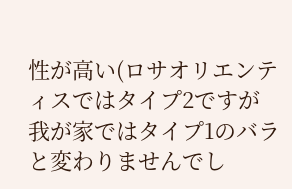性が高い(ロサオリエンティスではタイプ2ですが我が家ではタイプ1のバラと変わりませんでし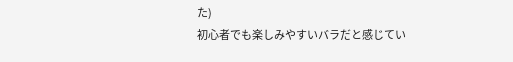た)
初心者でも楽しみやすいバラだと感じてい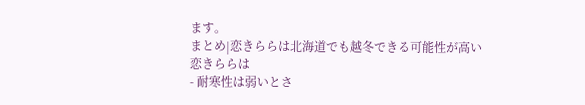ます。
まとめ|恋きららは北海道でも越冬できる可能性が高い
恋きららは
- 耐寒性は弱いとさ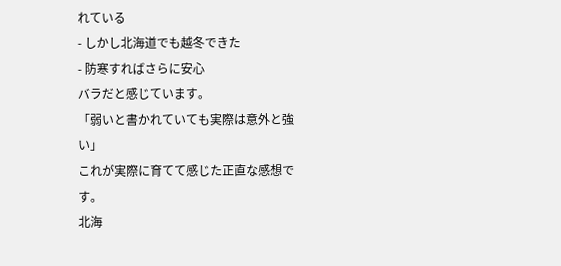れている
- しかし北海道でも越冬できた
- 防寒すればさらに安心
バラだと感じています。
「弱いと書かれていても実際は意外と強い」
これが実際に育てて感じた正直な感想です。
北海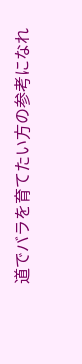道でバラを育てたい方の参考になれ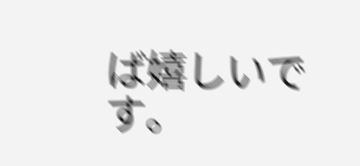ば嬉しいです。